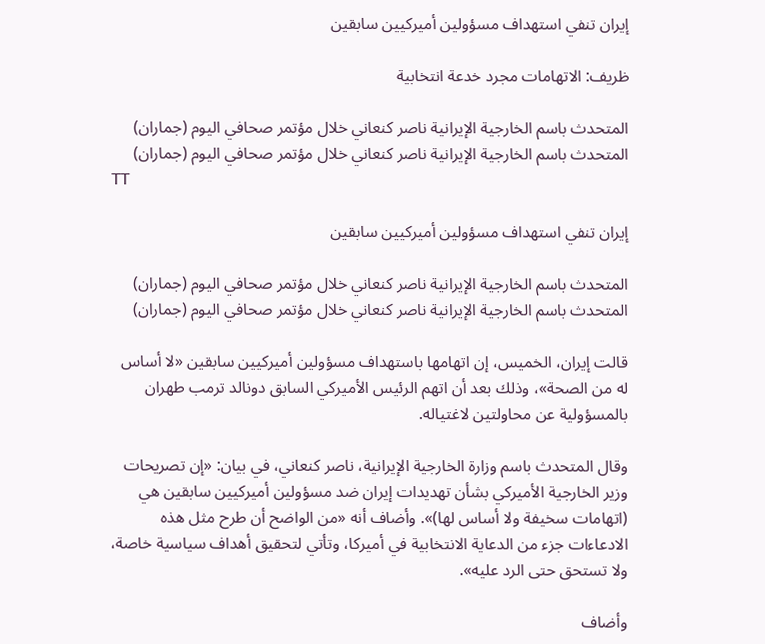إيران تنفي استهداف مسؤولين أميركيين سابقين

ظريف: الاتهامات مجرد خدعة انتخابية

المتحدث باسم الخارجية الإيرانية ناصر كنعاني خلال مؤتمر صحافي الیوم (جماران)
المتحدث باسم الخارجية الإيرانية ناصر كنعاني خلال مؤتمر صحافي الیوم (جماران)
TT

إيران تنفي استهداف مسؤولين أميركيين سابقين

المتحدث باسم الخارجية الإيرانية ناصر كنعاني خلال مؤتمر صحافي الیوم (جماران)
المتحدث باسم الخارجية الإيرانية ناصر كنعاني خلال مؤتمر صحافي الیوم (جماران)

قالت إيران، الخميس، إن اتهامها باستهداف مسؤولين أميركيين سابقين «لا أساس له من الصحة»، وذلك بعد أن اتهم الرئيس الأميركي السابق دونالد ترمب طهران بالمسؤولية عن محاولتين لاغتياله.

وقال المتحدث باسم وزارة الخارجية الإيرانية، ناصر كنعاني، في بيان: «إن تصريحات وزير الخارجية الأميركي بشأن تهديدات إيران ضد مسؤولين أميركيين سابقين هي (اتهامات سخيفة ولا أساس لها)». وأضاف أنه «من الواضح أن طرح مثل هذه الادعاءات جزء من الدعاية الانتخابية في أميركا، وتأتي لتحقيق أهداف سياسية خاصة، ولا تستحق حتى الرد عليه».

وأضاف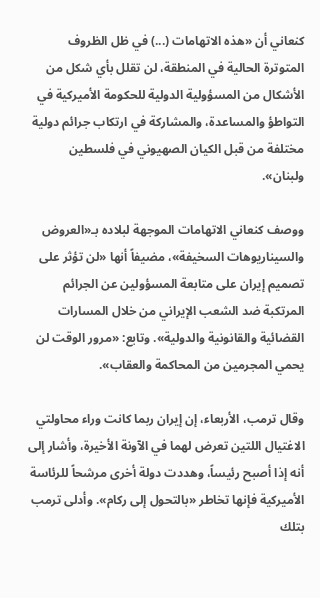كنعاني أن «هذه الاتهامات (...) في ظل الظروف المتوترة الحالية في المنطقة، لن تقلل بأي شكل من الأشكال من المسؤولية الدولية للحكومة الأميركية في التواطؤ والمساعدة، والمشاركة في ارتكاب جرائم دولية مختلفة من قبل الكيان الصهيوني في فلسطين ولبنان».

ووصف كنعاني الاتهامات الموجهة لبلاده بـ«العروض والسيناريوهات السخيفة»، مضيفاً أنها «لن تؤثر على تصميم إيران على متابعة المسؤولين عن الجرائم المرتكبة ضد الشعب الإيراني من خلال المسارات القضائية والقانونية والدولية». وتابع: «مرور الوقت لن يحمي المجرمين من المحاكمة والعقاب».

وقال ترمب، الأربعاء، إن إيران ربما كانت وراء محاولتي الاغتيال اللتين تعرض لهما في الآونة الأخيرة، وأشار إلى أنه إذا أصبح رئيساً، وهددت دولة أخرى مرشحاً للرئاسة الأميركية فإنها تخاطر «بالتحول إلى ركام». وأدلى ترمب بتلك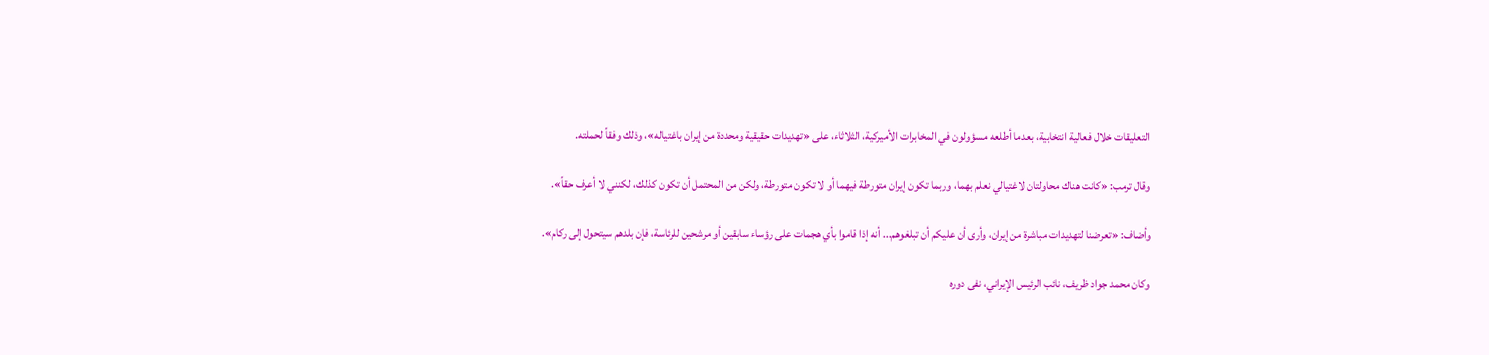التعليقات خلال فعالية انتخابية، بعدما أطلعه مسؤولون في المخابرات الأميركية، الثلاثاء، على «تهديدات حقيقية ومحددة من إيران باغتياله»، وذلك وفقاً لحملته.

وقال ترمب: «كانت هناك محاولتان لاغتيالي نعلم بهما، وربما تكون إيران متورطة فيهما أو لا تكون متورطة، ولكن من المحتمل أن تكون كذلك، لكنني لا أعرف حقاً».

وأضاف: «تعرضنا لتهديدات مباشرة من إيران، وأرى أن عليكم أن تبلغوهم... أنه إذا قاموا بأي هجمات على رؤساء سابقين أو مرشحين للرئاسة، فإن بلدهم سيتحول إلى ركام».

وكان محمد جواد ظريف، نائب الرئيس الإيراني، نفى دوره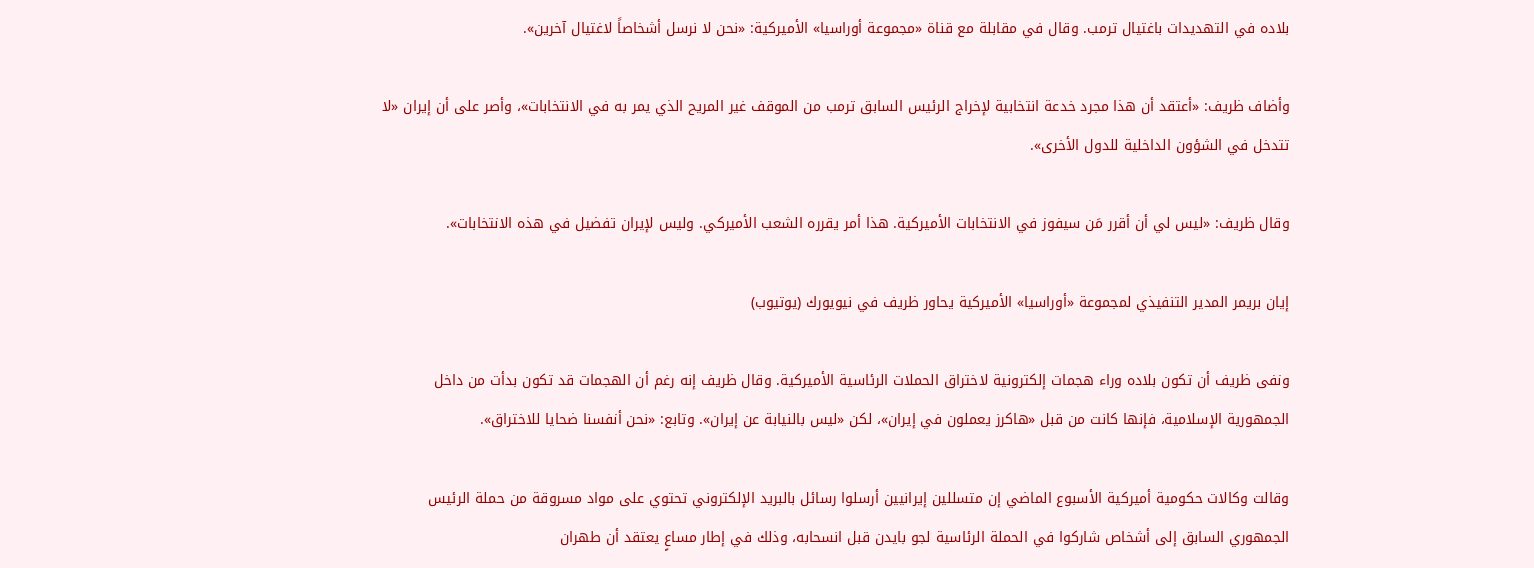بلاده في التهديدات باغتيال ترمب. وقال في مقابلة مع قناة «مجموعة أوراسيا» الأميركية: «نحن لا نرسل أشخاصاً لاغتيال آخرين».

وأضاف ظريف: «أعتقد أن هذا مجرد خدعة انتخابية لإخراج الرئيس السابق ترمب من الموقف غير المريح الذي يمر به في الانتخابات»، وأصر على أن إيران «لا تتدخل في الشؤون الداخلية للدول الأخرى».

وقال ظريف: «ليس لي أن أقرر مَن سيفوز في الانتخابات الأميركية. هذا أمر يقرره الشعب الأميركي. وليس لإيران تفضيل في هذه الانتخابات».

إيان بريمر المدير التنفيذي لمجموعة «أوراسيا» الأميركية يحاور ظريف في نيويورك (يوتيوب)

ونفى ظريف أن تكون بلاده وراء هجمات إلكترونية لاختراق الحملات الرئاسية الأميركية. وقال ظريف إنه رغم أن الهجمات قد تكون بدأت من داخل الجمهورية الإسلامية، فإنها كانت من قبل «هاكرز يعملون في إيران»، لكن «ليس بالنيابة عن إيران». وتابع: «نحن أنفسنا ضحايا للاختراق».

وقالت وكالات حكومية أميركية الأسبوع الماضي إن متسللين إيرانيين أرسلوا رسائل بالبريد الإلكتروني تحتوي على مواد مسروقة من حملة الرئيس الجمهوري السابق إلى أشخاص شاركوا في الحملة الرئاسية لجو بايدن قبل انسحابه، وذلك في إطار مساعٍ يعتقد أن طهران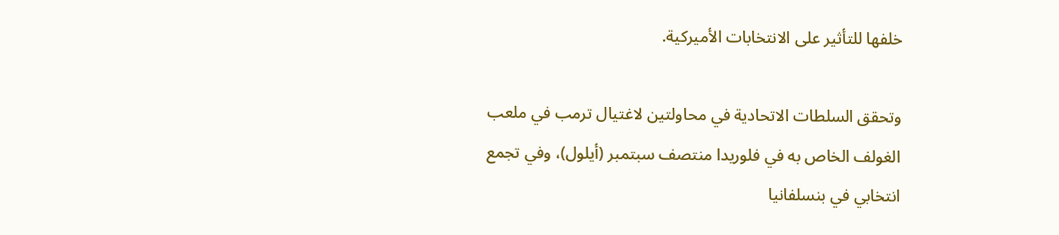خلفها للتأثير على الانتخابات الأميركية.

وتحقق السلطات الاتحادية في محاولتين لاغتيال ترمب في ملعب الغولف الخاص به في فلوريدا منتصف سبتمبر (أيلول)، وفي تجمع انتخابي في بنسلفانيا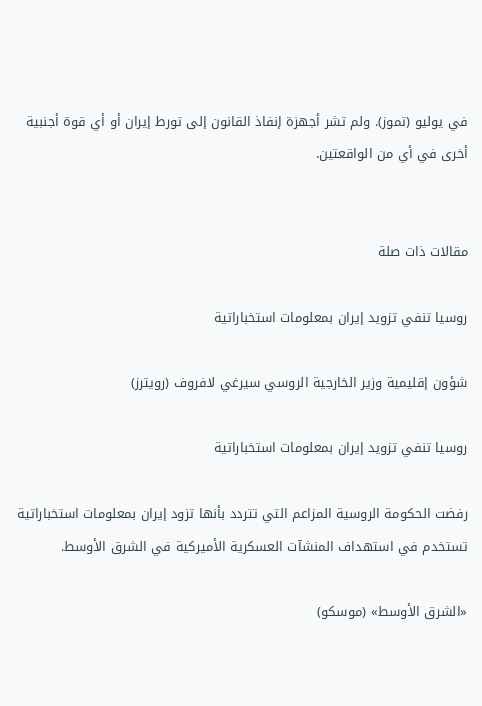في يوليو (تموز). ولم تشر أجهزة إنفاذ القانون إلى تورط إيران أو أي قوة أجنبية أخرى في أي من الواقعتين.


مقالات ذات صلة

روسيا تنفي تزويد إيران بمعلومات استخباراتية

شؤون إقليمية وزير الخارجية الروسي سيرغي لافروف (رويترز)

روسيا تنفي تزويد إيران بمعلومات استخباراتية

رفضت الحكومة الروسية المزاعم التي تتردد بأنها تزود إيران بمعلومات استخباراتية تستخدم في استهداف المنشآت العسكرية الأميركية في الشرق الأوسط.

«الشرق الأوسط» (موسكو)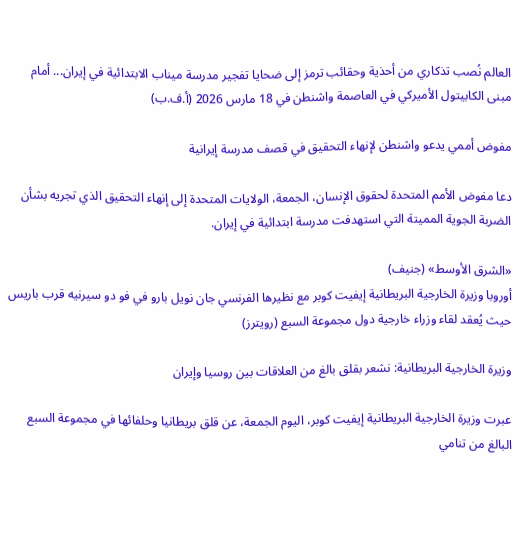العالم نُصب تذكاري من أحذية وحقائب ترمز إلى ضحايا تفجير مدرسة ميناب الابتدائية في إيران... أمام مبنى الكابيتول الأميركي في العاصمة واشنطن في 18 مارس 2026 (أ.ف.ب)

مفوض أممي يدعو واشنطن لإنهاء التحقيق في قصف مدرسة إيرانية

دعا مفوض الأمم المتحدة لحقوق الإنسان، الجمعة، الولايات المتحدة إلى إنهاء التحقيق الذي تجريه بشأن الضربة الجوية المميتة التي استهدفت مدرسة ابتدائية في إيران.

«الشرق الأوسط» (جنيف)
أوروبا وزيرة الخارجية البريطانية إيفيت كوبر مع نظيرها الفرنسي جان نويل بارو في فو دو سيرنيه قرب باريس حيث يُعقد لقاء وزراء خارجية دول مجموعة السبع (رويترز)

وزيرة الخارجية البريطانية: نشعر بقلق بالغ من العلاقات بين روسيا وإيران

عبرت وزيرة الخارجية البريطانية إيفيت كوبر، اليوم الجمعة، عن قلق بريطانيا وحلفائها في ‌مجموعة ‌السبع البالغ من ‌تنامي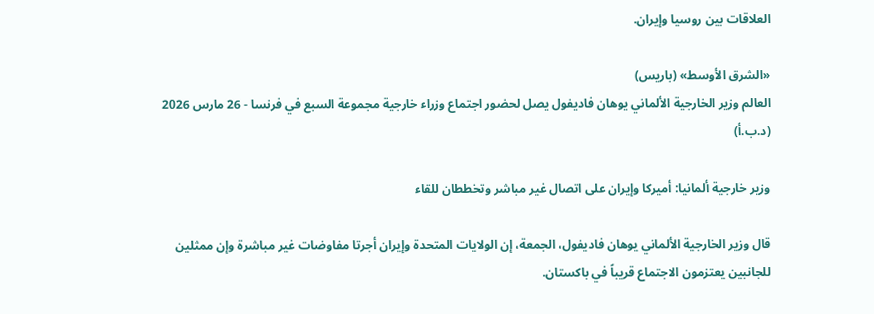العلاقات بين روسيا وإيران.

«الشرق الأوسط» (باريس)
العالم وزير الخارجية الألماني يوهان فاديفول يصل لحضور اجتماع وزراء خارجية مجموعة السبع في فرنسا - 26 مارس 2026 (د.ب.أ)

وزير خارجية ألمانيا: أميركا وإيران على اتصال غير مباشر وتخططان للقاء

قال وزير الخارجية الألماني يوهان فاديفول، الجمعة، إن الولايات المتحدة وإيران أجرتا مفاوضات غير مباشرة وإن ممثلين للجانبين يعتزمون الاجتماع قريباً في باكستان.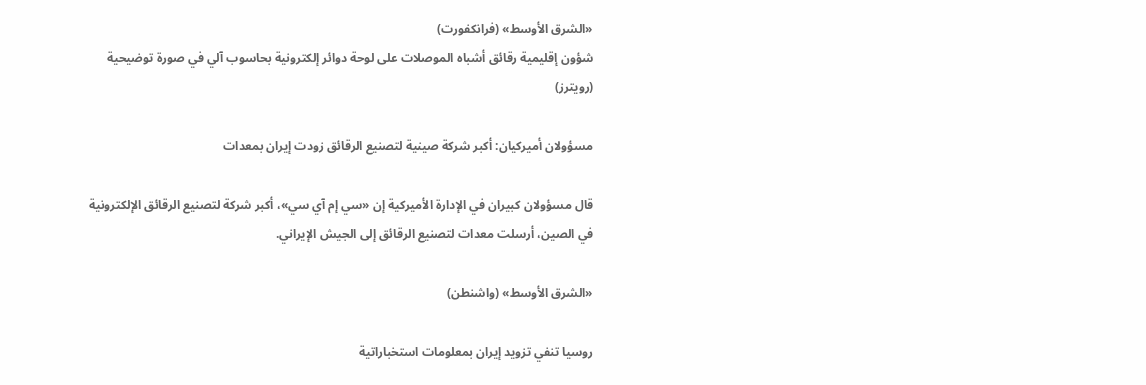«الشرق الأوسط» (فرانكفورت)
شؤون إقليمية رقائق أشباه الموصلات على لوحة دوائر إلكترونية بحاسوب آلي في صورة توضيحية (رويترز)

مسؤولان أميركيان: أكبر شركة صينية لتصنيع الرقائق زودت إيران بمعدات

قال مسؤولان ‌كبيران في الإدارة الأميركية إن «سي إم آي سي»، أكبر شركة لتصنيع الرقائق الإلكترونية في الصين، أرسلت معدات لتصنيع الرقائق إلى الجيش الإيراني.

«الشرق الأوسط» (واشنطن)

روسيا تنفي تزويد إيران بمعلومات استخباراتية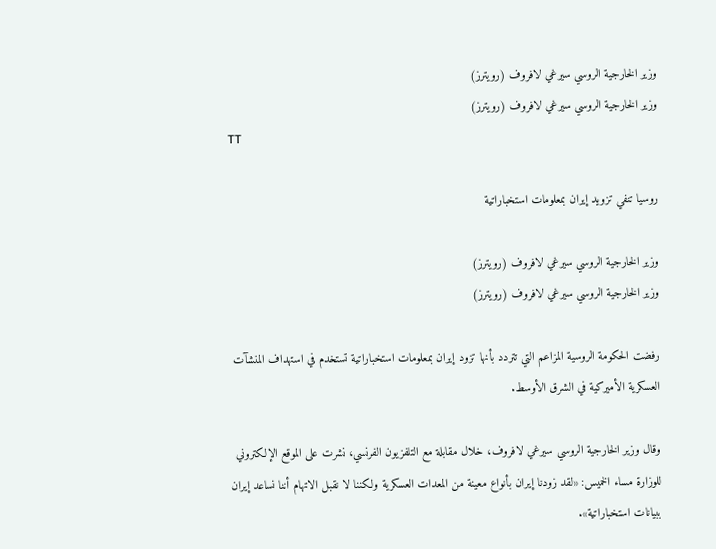وزير الخارجية الروسي سيرغي لافروف (رويترز)
وزير الخارجية الروسي سيرغي لافروف (رويترز)
TT

روسيا تنفي تزويد إيران بمعلومات استخباراتية

وزير الخارجية الروسي سيرغي لافروف (رويترز)
وزير الخارجية الروسي سيرغي لافروف (رويترز)

رفضت الحكومة الروسية المزاعم التي تتردد بأنها تزود إيران بمعلومات استخباراتية تستخدم في استهداف المنشآت العسكرية الأميركية في الشرق الأوسط.

وقال وزير الخارجية الروسي سيرغي لافروف، خلال مقابلة مع التلفزيون الفرنسي، نشرت على الموقع الإلكتروني للوزارة مساء الخميس: «لقد زودنا إيران بأنواع معينة من المعدات العسكرية ولكننا لا نقبل الاتهام أننا نساعد إيران ببيانات استخباراتية».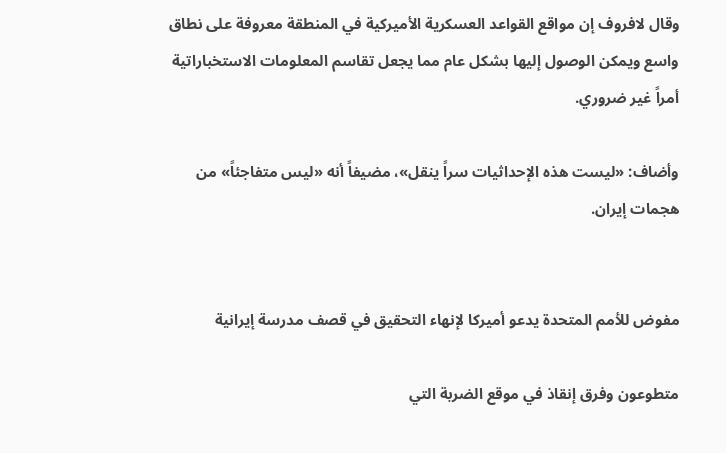وقال لافروف إن مواقع القواعد العسكرية الأميركية في المنطقة معروفة على نطاق واسع ويمكن الوصول إليها بشكل عام مما يجعل تقاسم المعلومات الاستخباراتية أمراً غير ضروري.

وأضاف: «ليست هذه الإحداثيات سراً ينقل»، مضيفاً أنه «ليس متفاجئاً» من هجمات إيران.


مفوض للأمم المتحدة يدعو أميركا لإنهاء التحقيق في قصف مدرسة إيرانية

متطوعون وفرق إنقاذ في موقع الضربة التي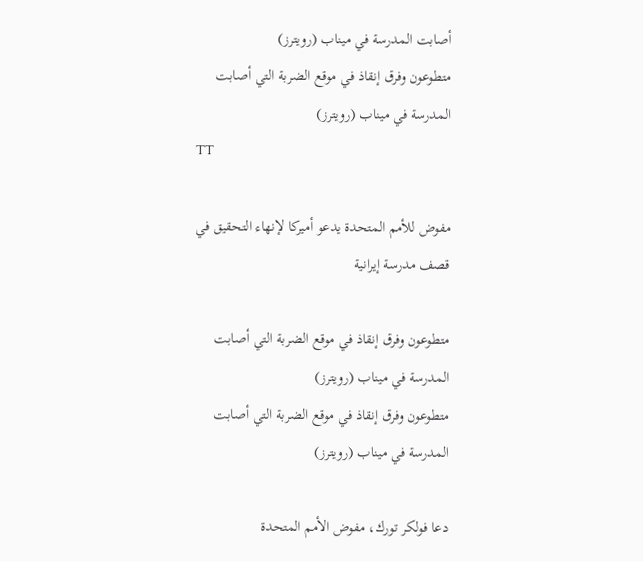أصابت المدرسة في ميناب (رويترز)
متطوعون وفرق إنقاذ في موقع الضربة التي أصابت المدرسة في ميناب (رويترز)
TT

مفوض للأمم المتحدة يدعو أميركا لإنهاء التحقيق في قصف مدرسة إيرانية

متطوعون وفرق إنقاذ في موقع الضربة التي أصابت المدرسة في ميناب (رويترز)
متطوعون وفرق إنقاذ في موقع الضربة التي أصابت المدرسة في ميناب (رويترز)

دعا فولكر تورك، مفوض الأمم المتحدة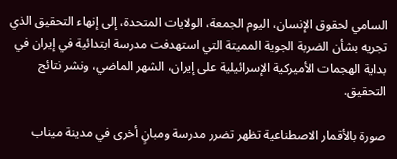السامي لحقوق الإنسان، اليوم الجمعة، الولايات المتحدة، إلى إنهاء التحقيق الذي تجريه بشأن الضربة الجوية المميتة التي استهدفت مدرسة ابتدائية في إيران في بداية الهجمات الأميركية الإسرائيلية على إيران، الشهر الماضي، ونشر نتائج التحقيق.

صورة بالأقمار الاصطناعية تظهر تضرر مدرسة ومبانٍ أخرى في مدينة ميناب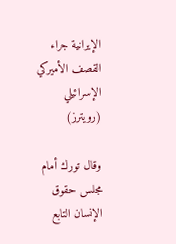الإيرانية جراء القصف الأميركي الإسرائيلي (رويترز)

وقال تورك أمام مجلس حقوق الإنسان التابع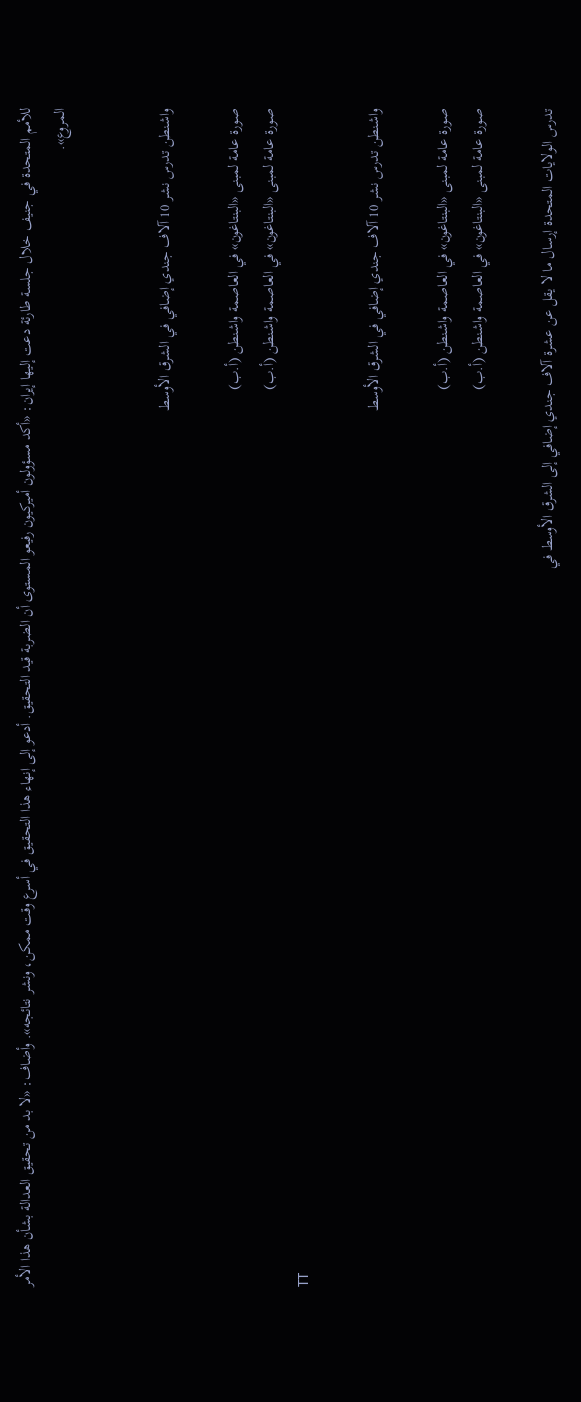للأمم المتحدة في جنيف خلال جلسة طارئة دعت إليها إيران: «أكد مسؤولون أميركيون رفيعو المستوى أن الضربة قيد التحقيق. أدعو إلى إنهاء هذا التحقيق في أسرع وقت ممكن، ونشر نتائجه». وأضاف: «لا بد من تحقيق العدالة بشأن هذا الأمر المروع».


واشنطن تدرس نشر 10 آلاف جندي إضافي في الشرق الأوسط

صورة عامة لمبنى «البنتاغون» في العاصمة واشنطن (أ.ب)
صورة عامة لمبنى «البنتاغون» في العاصمة واشنطن (أ.ب)
TT

واشنطن تدرس نشر 10 آلاف جندي إضافي في الشرق الأوسط

صورة عامة لمبنى «البنتاغون» في العاصمة واشنطن (أ.ب)
صورة عامة لمبنى «البنتاغون» في العاصمة واشنطن (أ.ب)

تدرس الولايات المتحدة إرسال ما لا يقل عن عشرة آلاف جندي إضافي إلى الشرق الأوسط في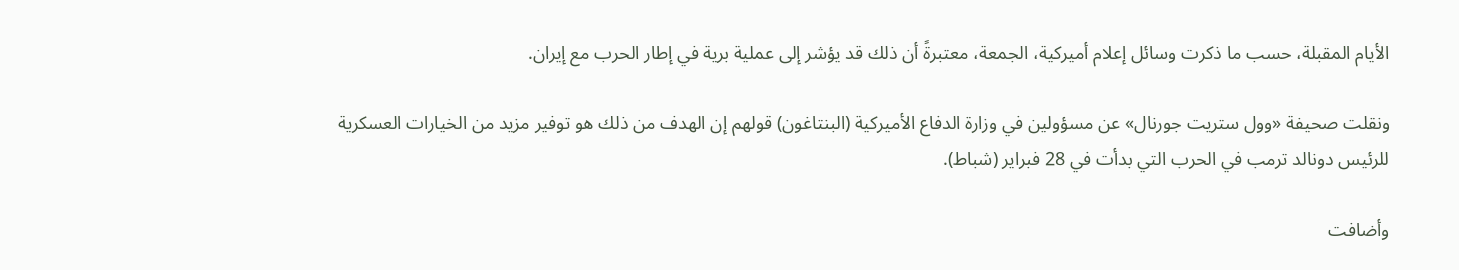الأيام المقبلة، حسب ما ذكرت وسائل إعلام أميركية، الجمعة، معتبرةً أن ذلك قد يؤشر إلى عملية برية في إطار الحرب مع إيران.

ونقلت صحيفة «وول ستريت جورنال» عن مسؤولين في وزارة الدفاع الأميركية (البنتاغون) قولهم إن الهدف من ذلك هو توفير مزيد من الخيارات العسكرية للرئيس دونالد ترمب في الحرب التي بدأت في 28 فبراير (شباط).

وأضافت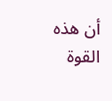أن هذه القوة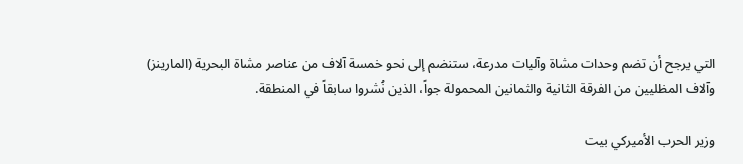التي يرجح أن تضم وحدات مشاة وآليات مدرعة، ستنضم إلى نحو خمسة آلاف من عناصر مشاة البحرية (المارينز) وآلاف المظليين من الفرقة الثانية والثمانين المحمولة جواً، الذين نُشروا سابقاً في المنطقة.

وزير الحرب الأميركي بيت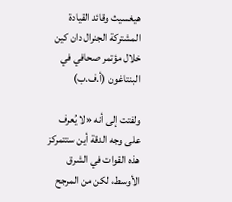هيغسيث وقائد القيادة المشتركة الجنرال دان كين خلال مؤتمر صحافي في البنتاغون (أ.ف.ب)

ولفتت إلى أنه «لا يُعرف على وجه الدقة أين ستتمركز هذه القوات في الشرق الأوسط، لكن من المرجح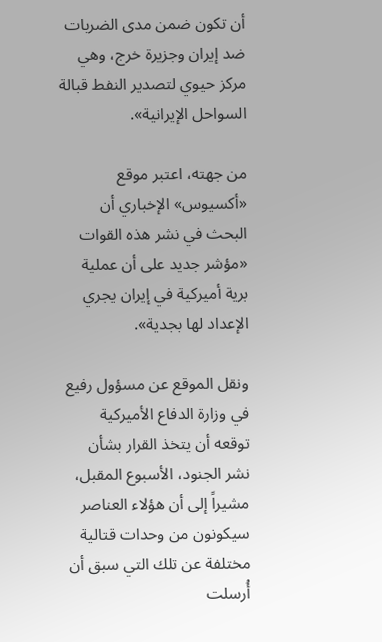أن تكون ضمن مدى الضربات ضد إيران وجزيرة خرج، وهي مركز حيوي لتصدير النفط قبالة السواحل الإيرانية».

من جهته، اعتبر موقع «أكسيوس» الإخباري أن البحث في نشر هذه القوات «مؤشر جديد على أن عملية برية أميركية في إيران يجري الإعداد لها بجدية».

ونقل الموقع عن مسؤول رفيع في وزارة الدفاع الأميركية توقعه أن يتخذ القرار بشأن نشر الجنود، الأسبوع المقبل، مشيراً إلى أن هؤلاء العناصر سيكونون من وحدات قتالية مختلفة عن تلك التي سبق أن أُرسلت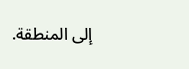إلى المنطقة.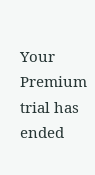Your Premium trial has ended